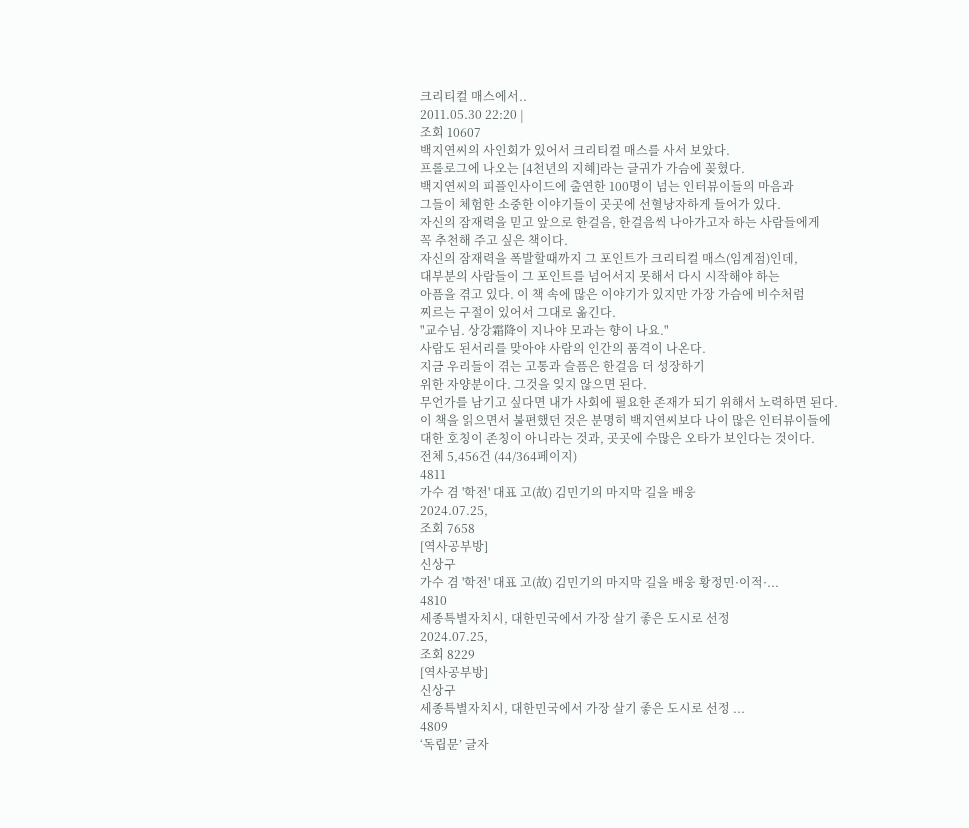크리티컬 매스에서..
2011.05.30 22:20 |
조회 10607
백지연씨의 사인회가 있어서 크리티컬 매스를 사서 보았다.
프롤로그에 나오는 [4천년의 지혜]라는 글귀가 가슴에 꽂혔다.
백지연씨의 피플인사이드에 출연한 100명이 넘는 인터뷰이들의 마음과
그들이 체험한 소중한 이야기들이 곳곳에 선혈낭자하게 들어가 있다.
자신의 잠재력을 믿고 앞으로 한걸음, 한걸음씩 나아가고자 하는 사람들에게
꼭 추천해 주고 싶은 책이다.
자신의 잠재력을 폭발할때까지 그 포인트가 크리티컬 매스(임계점)인데,
대부분의 사람들이 그 포인트를 넘어서지 못해서 다시 시작해야 하는
아픔을 겪고 있다. 이 책 속에 많은 이야기가 있지만 가장 가슴에 비수처럼
찌르는 구절이 있어서 그대로 옮긴다.
"교수님. 상강霜降이 지나야 모과는 향이 나요."
사람도 된서리를 맞아야 사람의 인간의 품격이 나온다.
지금 우리들이 겪는 고통과 슬픔은 한걸음 더 성장하기
위한 자양분이다. 그것을 잊지 않으면 된다.
무언가를 남기고 싶다면 내가 사회에 필요한 존재가 되기 위해서 노력하면 된다.
이 책을 읽으면서 불편했던 것은 분명히 백지연씨보다 나이 많은 인터뷰이들에
대한 호칭이 존칭이 아니라는 것과, 곳곳에 수많은 오타가 보인다는 것이다.
전체 5,456건 (44/364페이지)
4811
가수 겸 '학전' 대표 고(故) 김민기의 마지막 길을 배웅
2024.07.25,
조회 7658
[역사공부방]
신상구
가수 겸 '학전' 대표 고(故) 김민기의 마지막 길을 배웅 황정민·이적·...
4810
세종특별자치시, 대한민국에서 가장 살기 좋은 도시로 선정
2024.07.25,
조회 8229
[역사공부방]
신상구
세종특별자치시, 대한민국에서 가장 살기 좋은 도시로 선정 ...
4809
‘독립문’ 글자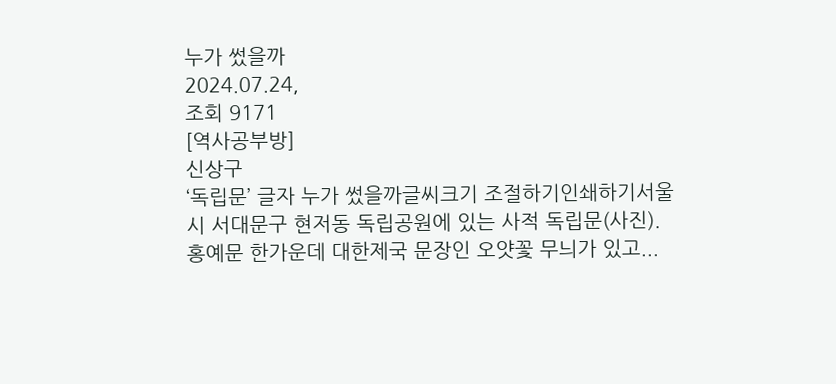누가 썼을까
2024.07.24,
조회 9171
[역사공부방]
신상구
‘독립문’ 글자 누가 썼을까글씨크기 조절하기인쇄하기서울시 서대문구 현저동 독립공원에 있는 사적 독립문(사진). 홍예문 한가운데 대한제국 문장인 오얏꽃 무늬가 있고...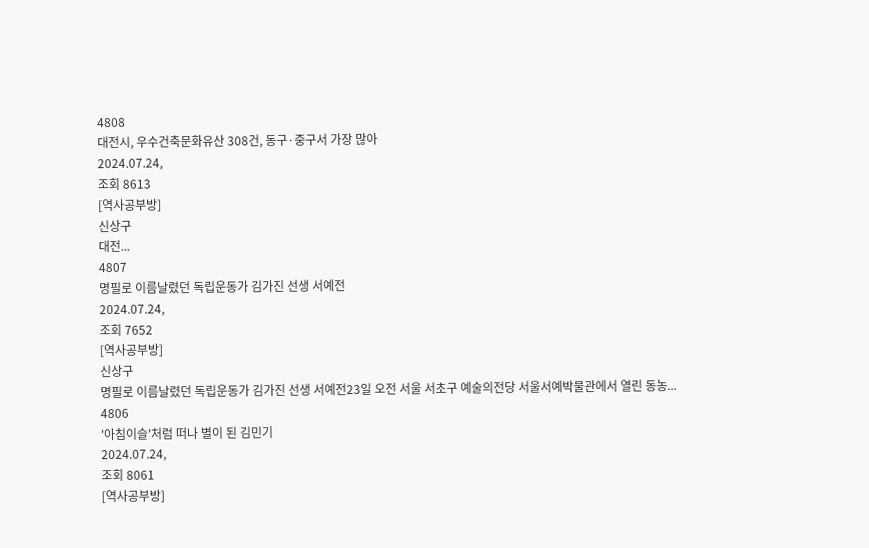4808
대전시, 우수건축문화유산 308건, 동구·중구서 가장 많아
2024.07.24,
조회 8613
[역사공부방]
신상구
대전...
4807
명필로 이름날렸던 독립운동가 김가진 선생 서예전
2024.07.24,
조회 7652
[역사공부방]
신상구
명필로 이름날렸던 독립운동가 김가진 선생 서예전23일 오전 서울 서초구 예술의전당 서울서예박물관에서 열린 동농...
4806
'아침이슬'처럼 떠나 별이 된 김민기
2024.07.24,
조회 8061
[역사공부방]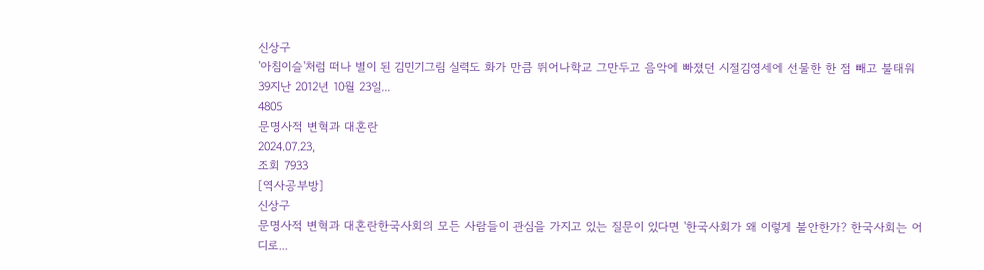신상구
'아침이슬'처럼 떠나 별이 된 김민기그림 실력도 화가 만큼 뛰어나학교 그만두고 음악에 빠졌던 시절김영세에 선물한 한 점 빼고 불태워39지난 2012년 10월 23일...
4805
문명사적 변혁과 대혼란
2024.07.23,
조회 7933
[역사공부방]
신상구
문명사적 변혁과 대혼란한국사회의 모든 사람들이 관심을 가지고 있는 질문이 있다면 '한국사회가 왜 이렇게 불안한가? 한국사회는 어디로...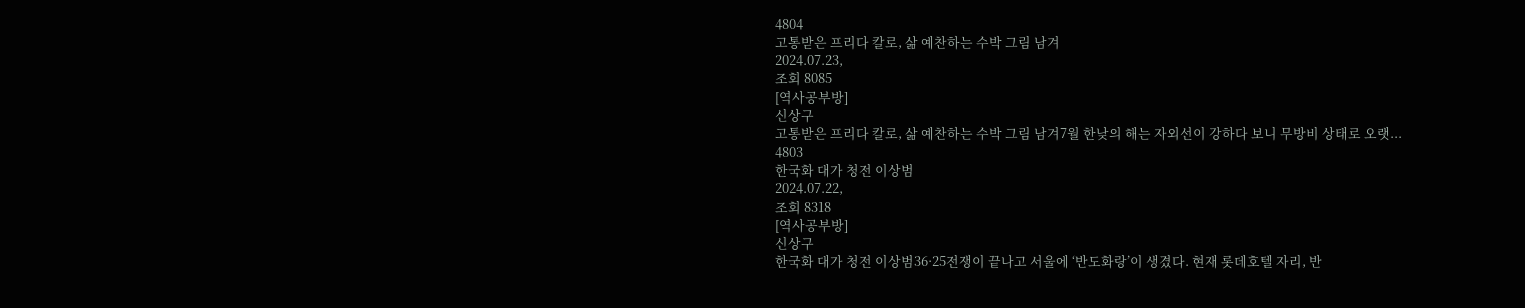4804
고통받은 프리다 칼로, 삶 예찬하는 수박 그림 남겨
2024.07.23,
조회 8085
[역사공부방]
신상구
고통받은 프리다 칼로, 삶 예찬하는 수박 그림 남겨7월 한낮의 해는 자외선이 강하다 보니 무방비 상태로 오랫...
4803
한국화 대가 청전 이상범
2024.07.22,
조회 8318
[역사공부방]
신상구
한국화 대가 청전 이상범36·25전쟁이 끝나고 서울에 ‘반도화랑’이 생겼다. 현재 롯데호텔 자리, 반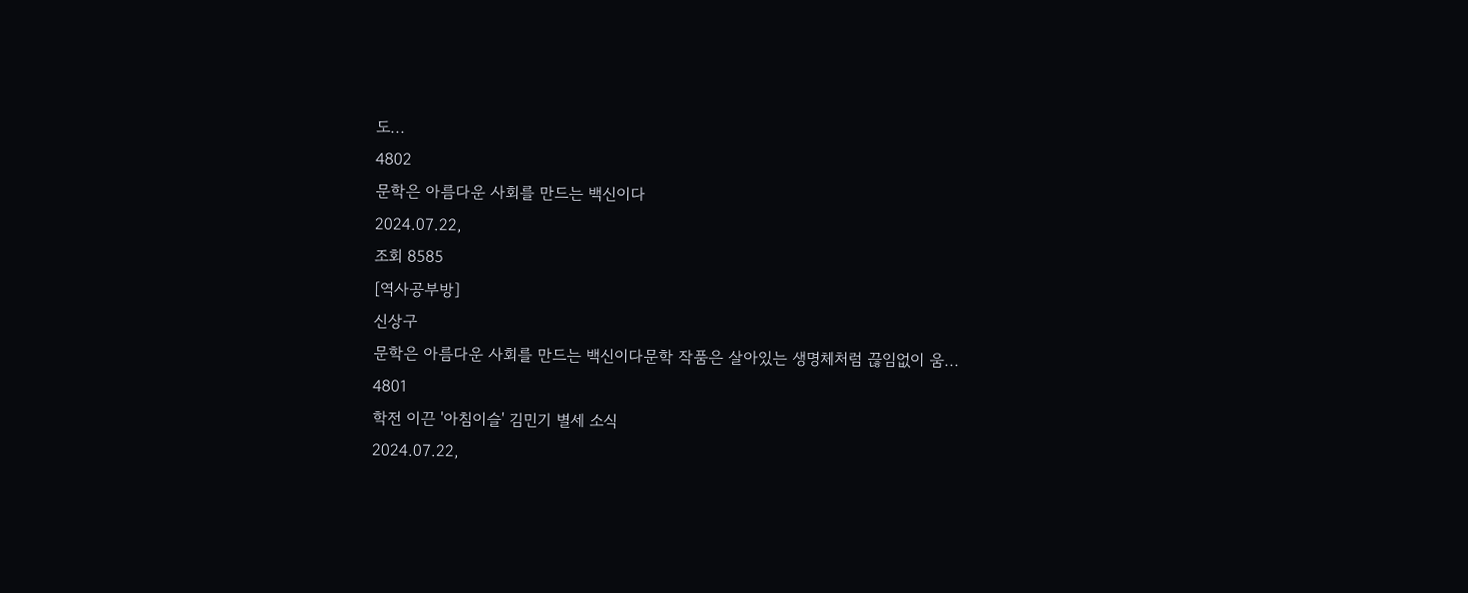도...
4802
문학은 아름다운 사회를 만드는 백신이다
2024.07.22,
조회 8585
[역사공부방]
신상구
문학은 아름다운 사회를 만드는 백신이다문학 작품은 살아있는 생명체처럼 끊임없이 움...
4801
학전 이끈 '아침이슬' 김민기 별세 소식
2024.07.22,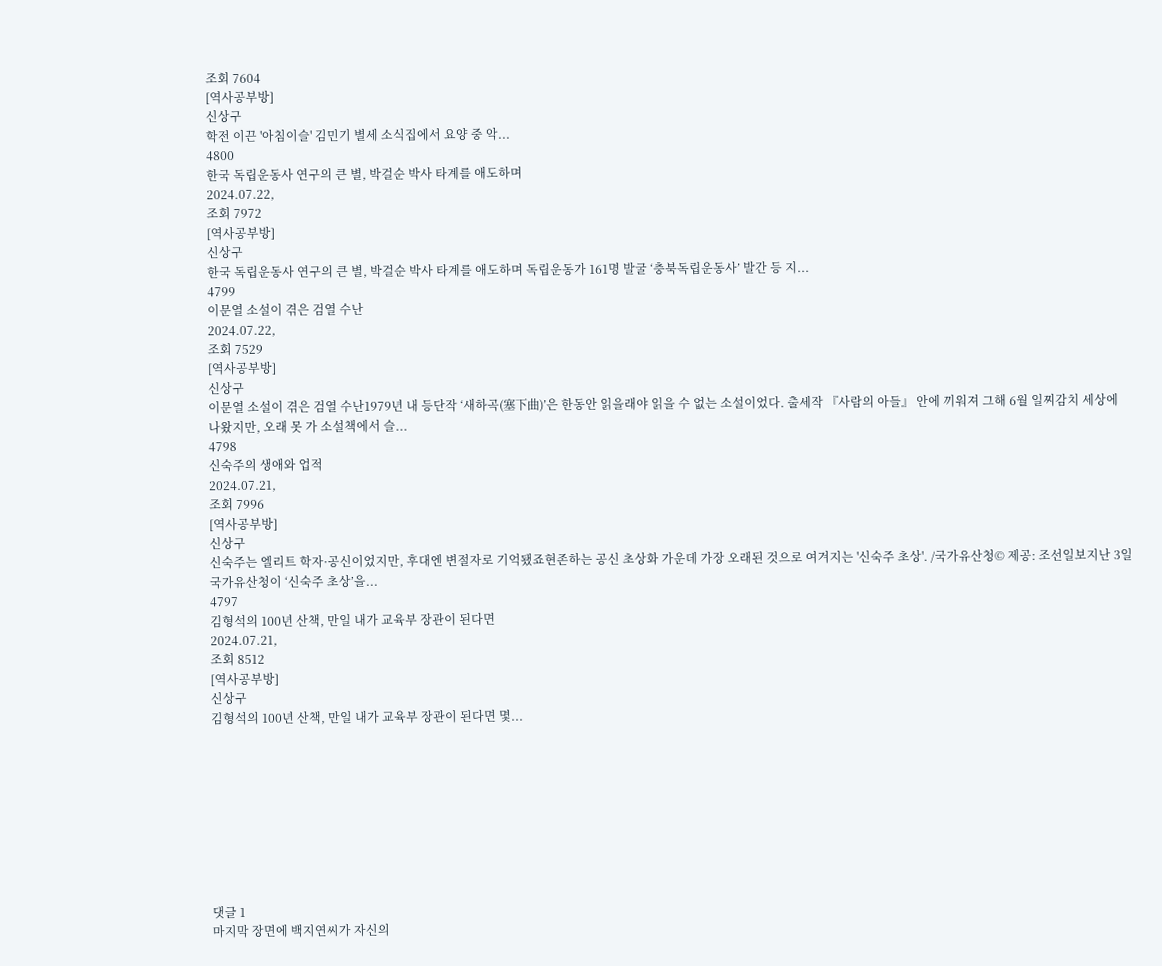조회 7604
[역사공부방]
신상구
학전 이끈 '아침이슬' 김민기 별세 소식집에서 요양 중 악...
4800
한국 독립운동사 연구의 큰 별, 박걸순 박사 타계를 애도하며
2024.07.22,
조회 7972
[역사공부방]
신상구
한국 독립운동사 연구의 큰 별, 박걸순 박사 타계를 애도하며 독립운동가 161명 발굴 ‘충북독립운동사’ 발간 등 지...
4799
이문열 소설이 겪은 검열 수난
2024.07.22,
조회 7529
[역사공부방]
신상구
이문열 소설이 겪은 검열 수난1979년 내 등단작 ‘새하곡(塞下曲)’은 한동안 읽을래야 읽을 수 없는 소설이었다. 출세작 『사람의 아들』 안에 끼워져 그해 6월 일찌감치 세상에 나왔지만, 오래 못 가 소설책에서 슬...
4798
신숙주의 생애와 업적
2024.07.21,
조회 7996
[역사공부방]
신상구
신숙주는 엘리트 학자·공신이었지만, 후대엔 변절자로 기억됐죠현존하는 공신 초상화 가운데 가장 오래된 것으로 여겨지는 '신숙주 초상'. /국가유산청© 제공: 조선일보지난 3일 국가유산청이 ‘신숙주 초상’을...
4797
김형석의 100년 산책, 만일 내가 교육부 장관이 된다면
2024.07.21,
조회 8512
[역사공부방]
신상구
김형석의 100년 산책, 만일 내가 교육부 장관이 된다면 몇...









댓글 1
마지막 장면에 백지연씨가 자신의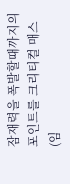잠재력을 폭발할때까지의 포인트를 크리티컬 매스(임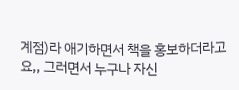계점)라 애기하면서 책을 홍보하더라고요,, 그러면서 누구나 자신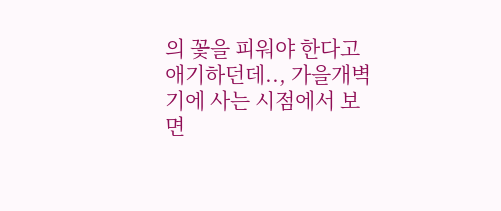의 꽃을 피워야 한다고 애기하던데.., 가을개벽기에 사는 시점에서 보면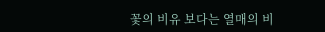꽃의 비유 보다는 열매의 비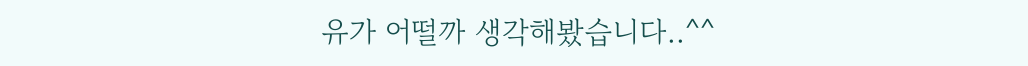유가 어떨까 생각해봤습니다..^^